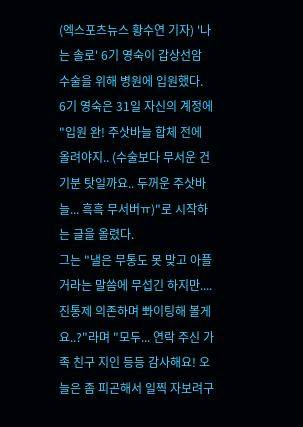(엑스포츠뉴스 황수연 기자) '나는 솔로' 6기 영숙이 갑상선암 수술을 위해 병원에 입원했다.
6기 영숙은 31일 자신의 계정에 "입원 완! 주삿바늘 합체 전에 올려야지.. (수술보다 무서운 건 기분 탓일까요.. 두꺼운 주삿바늘... 흑흑 무서버ㅠ)"로 시작하는 글을 올렸다.
그는 "낼은 무통도 못 맞고 아플 거라는 말씀에 무섭긴 하지만.... 진통제 의존하며 뽜이팅해 볼게요..?"라며 "모두... 연락 주신 가족 친구 지인 등등 감사해요! 오늘은 좀 피곤해서 일찍 자보려구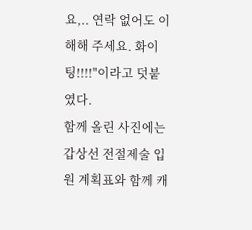요,.. 연락 없어도 이해해 주세요. 화이팅!!!!"이라고 덧붙였다.
함께 올린 사진에는 갑상선 전절제술 입원 계획표와 함께 캐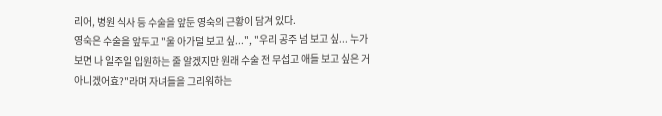리어, 병원 식사 등 수술을 앞둔 영숙의 근황이 담겨 있다.
영숙은 수술을 앞두고 "울 아가덜 보고 싶...", "우리 공주 넘 보고 싶... 누가 보면 나 일주일 입원하는 줄 알겠지만 원래 수술 전 무섭고 애들 보고 싶은 거 아니겠어효?"라며 자녀들을 그리워하는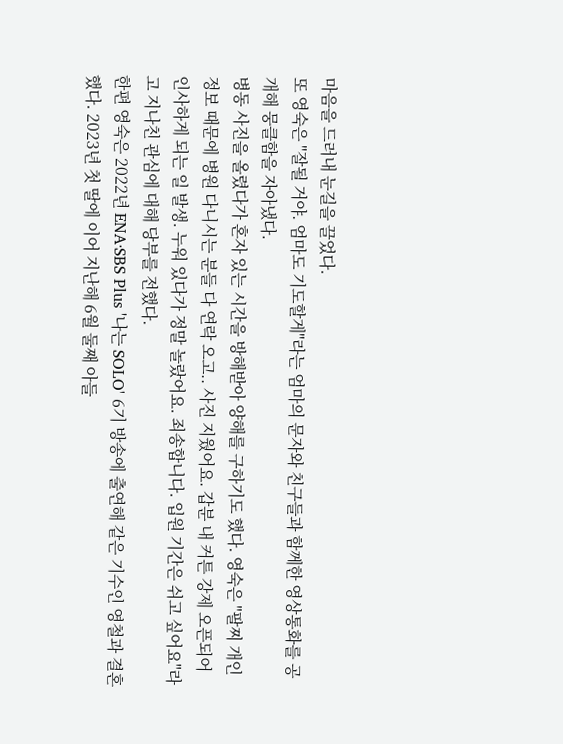마음을 드러내 눈길을 끌었다.
또 영숙은 "잘될 거야. 엄마도 기도할게"라는 엄마의 문자와 친구들과 함께한 영상통화를 공개해 뭉클함을 자아냈다.
병동 사진을 올렸다가 혼자 있는 시간을 방해받아 양해를 구하기도 했다. 영숙은 "팔찌 개인정보 때문에 병원 다니시는 분들 다 연락 오고.. 사진 지웠어요. 갑분 내 커튼 강제 오픈되어 인사하게 되는 일 발생. 누워 있다가 정말 놀랐어요. 죄송합니다. 입원 기간은 쉬고 싶어요"라고 지나친 관심에 대해 당부를 전했다.
한편 영숙은 2022년 ENA·SBS Plus '나는 SOLO' 6기 방송에 출연해 같은 기수인 영철과 결혼했다. 2023년 첫 딸에 이어 지난해 6월 둘째 아들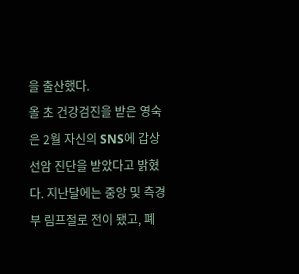을 출산했다.
올 초 건강검진을 받은 영숙은 2월 자신의 SNS에 갑상선암 진단을 받았다고 밝혔다. 지난달에는 중앙 및 측경부 림프절로 전이 됐고, 폐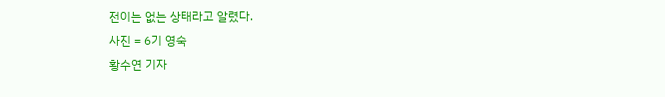전이는 없는 상태라고 알렸다.
사진 = 6기 영숙
황수연 기자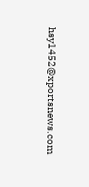hsy1452@xportsnews.com